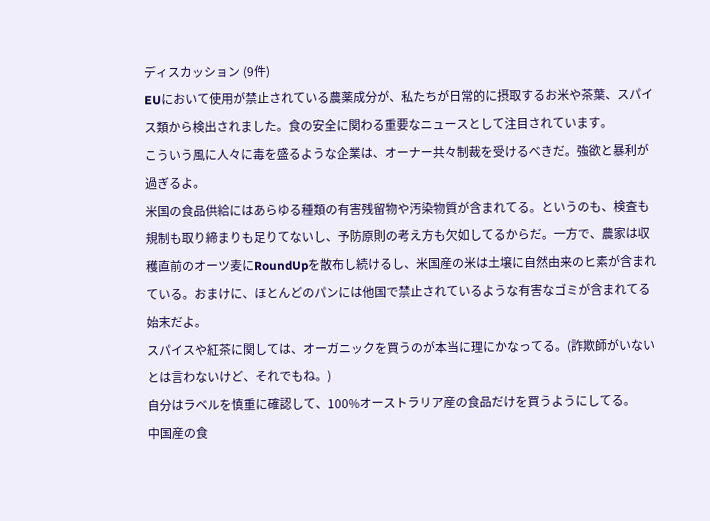ディスカッション (9件)
EUにおいて使用が禁止されている農薬成分が、私たちが日常的に摂取するお米や茶葉、スパイス類から検出されました。食の安全に関わる重要なニュースとして注目されています。
こういう風に人々に毒を盛るような企業は、オーナー共々制裁を受けるべきだ。強欲と暴利が過ぎるよ。
米国の食品供給にはあらゆる種類の有害残留物や汚染物質が含まれてる。というのも、検査も規制も取り締まりも足りてないし、予防原則の考え方も欠如してるからだ。一方で、農家は収穫直前のオーツ麦にRoundUpを散布し続けるし、米国産の米は土壌に自然由来のヒ素が含まれている。おまけに、ほとんどのパンには他国で禁止されているような有害なゴミが含まれてる始末だよ。
スパイスや紅茶に関しては、オーガニックを買うのが本当に理にかなってる。(詐欺師がいないとは言わないけど、それでもね。)
自分はラベルを慎重に確認して、100%オーストラリア産の食品だけを買うようにしてる。
中国産の食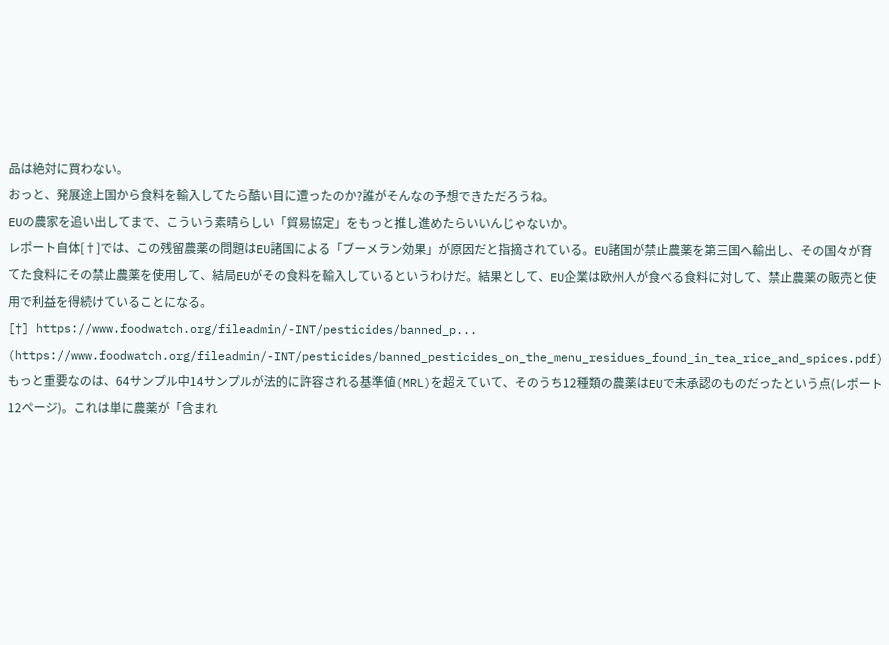品は絶対に買わない。
おっと、発展途上国から食料を輸入してたら酷い目に遭ったのか?誰がそんなの予想できただろうね。
EUの農家を追い出してまで、こういう素晴らしい「貿易協定」をもっと推し進めたらいいんじゃないか。
レポート自体[†]では、この残留農薬の問題はEU諸国による「ブーメラン効果」が原因だと指摘されている。EU諸国が禁止農薬を第三国へ輸出し、その国々が育てた食料にその禁止農薬を使用して、結局EUがその食料を輸入しているというわけだ。結果として、EU企業は欧州人が食べる食料に対して、禁止農薬の販売と使用で利益を得続けていることになる。
[†] https://www.foodwatch.org/fileadmin/-INT/pesticides/banned_p... (https://www.foodwatch.org/fileadmin/-INT/pesticides/banned_pesticides_on_the_menu_residues_found_in_tea_rice_and_spices.pdf)
もっと重要なのは、64サンプル中14サンプルが法的に許容される基準値(MRL)を超えていて、そのうち12種類の農薬はEUで未承認のものだったという点(レポート12ページ)。これは単に農薬が「含まれ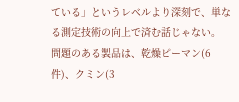ている」というレベルより深刻で、単なる測定技術の向上で済む話じゃない。
問題のある製品は、乾燥ピーマン(6件)、クミン(3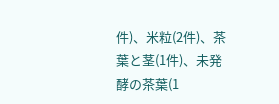件)、米粒(2件)、茶葉と茎(1件)、未発酵の茶葉(1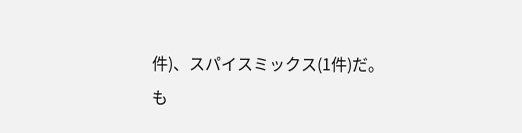件)、スパイスミックス(1件)だ。
も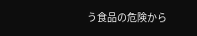う食品の危険から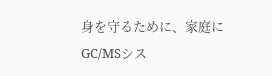身を守るために、家庭にGC/MSシス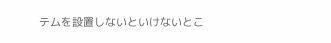テムを設置しないといけないとこ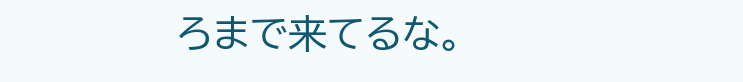ろまで来てるな。